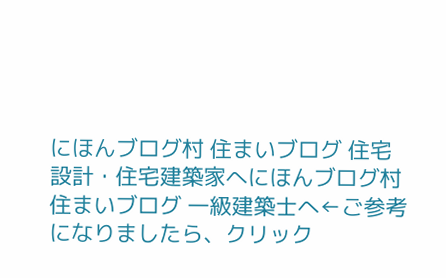にほんブログ村 住まいブログ 住宅設計・住宅建築家へにほんブログ村 住まいブログ 一級建築士へ←ご参考になりましたら、クリック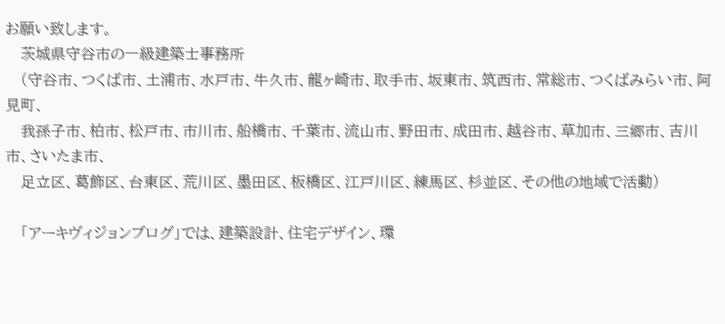お願い致します。
   茨城県守谷市の一級建築士事務所
   (守谷市、つくば市、土浦市、水戸市、牛久市、龍ヶ崎市、取手市、坂東市、筑西市、常総市、つくばみらい市、阿見町、
   我孫子市、柏市、松戸市、市川市、船橋市、千葉市、流山市、野田市、成田市、越谷市、草加市、三郷市、吉川市、さいたま市、
   足立区、葛飾区、台東区、荒川区、墨田区、板橋区、江戸川区、練馬区、杉並区、その他の地域で活動)

   「アーキヴィジョンブログ」では、建築設計、住宅デザイン、環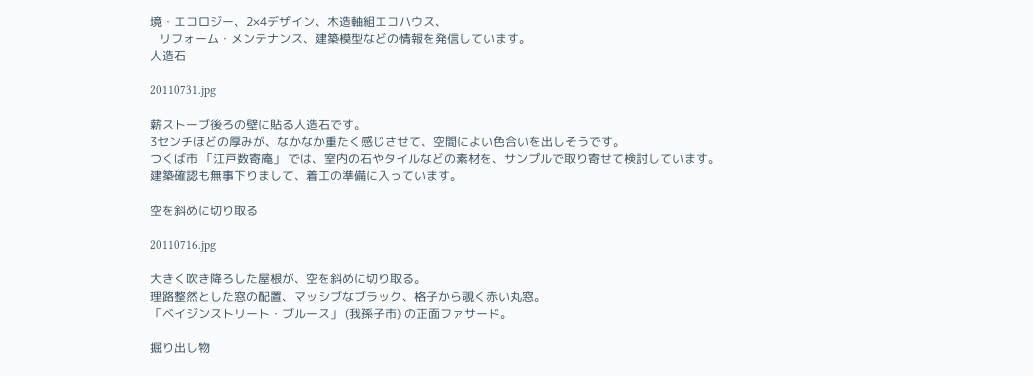境・エコロジー、2×4デザイン、木造軸組エコハウス、
   リフォーム・メンテナンス、建築模型などの情報を発信しています。
人造石

20110731.jpg

薪ストーブ後ろの壁に貼る人造石です。
3センチほどの厚みが、なかなか重たく感じさせて、空間によい色合いを出しそうです。
つくば市 「江戸数寄庵」 では、室内の石やタイルなどの素材を、サンプルで取り寄せて検討しています。
建築確認も無事下りまして、着工の準備に入っています。

空を斜めに切り取る

20110716.jpg

大きく吹き降ろした屋根が、空を斜めに切り取る。
理路整然とした窓の配置、マッシブなブラック、格子から覗く赤い丸窓。
「ベイジンストリート・ブルース」 (我孫子市) の正面ファサード。

掘り出し物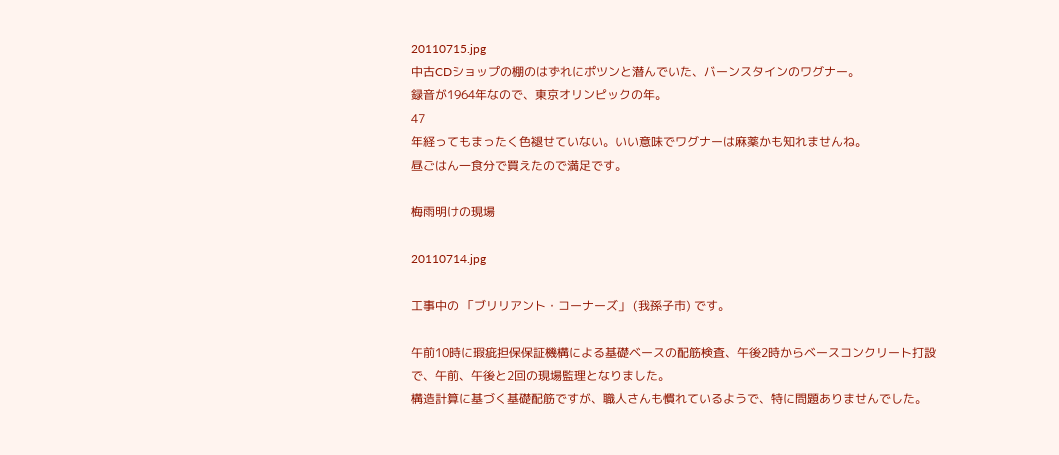20110715.jpg
中古CDショップの棚のはずれにポツンと潜んでいた、バーンスタインのワグナー。
録音が1964年なので、東京オリンピックの年。
47
年経ってもまったく色褪せていない。いい意味でワグナーは麻薬かも知れませんね。
昼ごはん一食分で買えたので満足です。

梅雨明けの現場

20110714.jpg

工事中の 「ブリリアント・コーナーズ」 (我孫子市) です。

午前10時に瑕疵担保保証機構による基礎ベースの配筋検査、午後2時からベースコンクリート打設で、午前、午後と2回の現場監理となりました。
構造計算に基づく基礎配筋ですが、職人さんも慣れているようで、特に問題ありませんでした。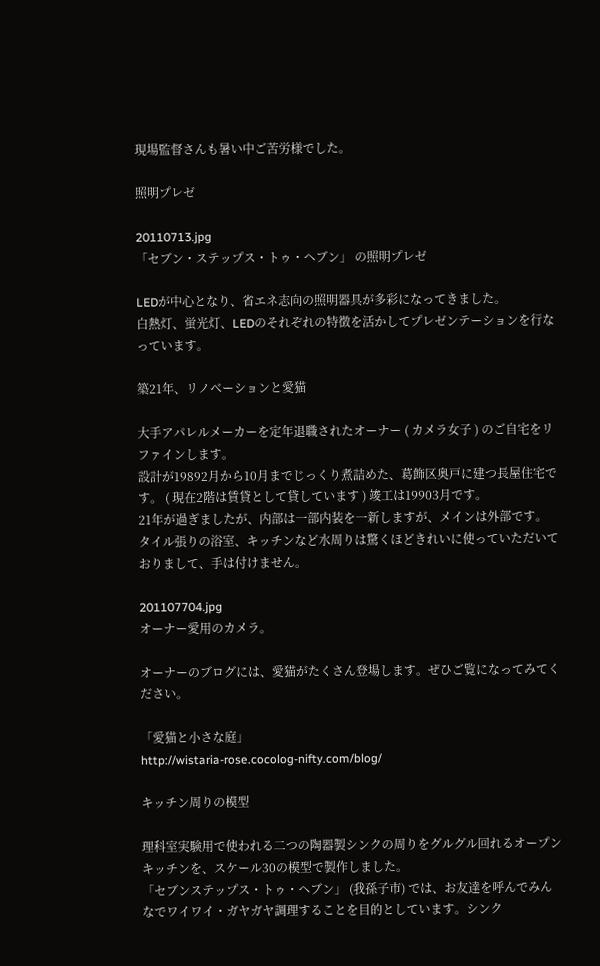現場監督さんも暑い中ご苦労様でした。

照明プレゼ

20110713.jpg
「セブン・ステップス・トゥ・ヘブン」 の照明プレゼ

LEDが中心となり、省エネ志向の照明器具が多彩になってきました。
白熱灯、蛍光灯、LEDのそれぞれの特徴を活かしてプレゼンテーションを行なっています。

築21年、リノベーションと愛猫

大手アパレルメーカーを定年退職されたオーナー ( カメラ女子 ) のご自宅をリファインします。
設計が19892月から10月までじっくり煮詰めた、葛飾区奥戸に建つ長屋住宅です。 ( 現在2階は賃貸として貸しています ) 竣工は19903月です。
21年が過ぎましたが、内部は一部内装を一新しますが、メインは外部です。タイル張りの浴室、キッチンなど水周りは驚くほどきれいに使っていただいておりまして、手は付けません。

201107704.jpg
オーナー愛用のカメラ。

オーナーのブログには、愛猫がたくさん登場します。ぜひご覧になってみてください。

「愛猫と小さな庭」
http://wistaria-rose.cocolog-nifty.com/blog/

キッチン周りの模型

理科室実験用で使われる二つの陶器製シンクの周りをグルグル回れるオープンキッチンを、スケール30の模型で製作しました。
「セブンステップス・トゥ・ヘブン」 (我孫子市) では、お友達を呼んでみんなでワイワイ・ガヤガヤ調理することを目的としています。シンク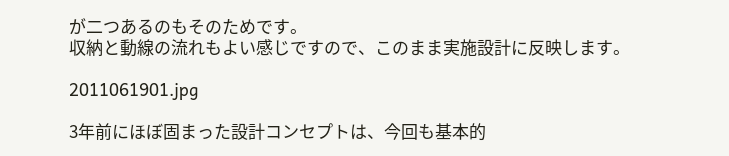が二つあるのもそのためです。
収納と動線の流れもよい感じですので、このまま実施設計に反映します。

2011061901.jpg

3年前にほぼ固まった設計コンセプトは、今回も基本的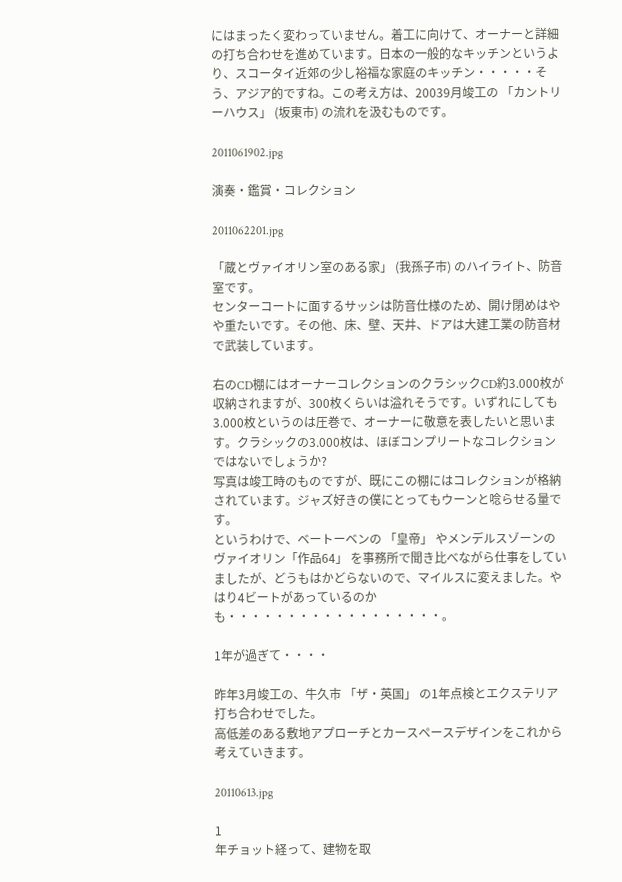にはまったく変わっていません。着工に向けて、オーナーと詳細の打ち合わせを進めています。日本の一般的なキッチンというより、スコータイ近郊の少し裕福な家庭のキッチン・・・・・そう、アジア的ですね。この考え方は、20039月竣工の 「カントリーハウス」 (坂東市) の流れを汲むものです。

2011061902.jpg

演奏・鑑賞・コレクション

2011062201.jpg

「蔵とヴァイオリン室のある家」 (我孫子市) のハイライト、防音室です。
センターコートに面するサッシは防音仕様のため、開け閉めはやや重たいです。その他、床、壁、天井、ドアは大建工業の防音材で武装しています。

右のCD棚にはオーナーコレクションのクラシックCD約3.000枚が収納されますが、300枚くらいは溢れそうです。いずれにしても3.000枚というのは圧巻で、オーナーに敬意を表したいと思います。クラシックの3.000枚は、ほぼコンプリートなコレクションではないでしょうか?
写真は竣工時のものですが、既にこの棚にはコレクションが格納されています。ジャズ好きの僕にとってもウーンと唸らせる量です。
というわけで、ベートーベンの 「皇帝」 やメンデルスゾーンの ヴァイオリン「作品64」 を事務所で聞き比べながら仕事をしていましたが、どうもはかどらないので、マイルスに変えました。やはり4ビートがあっているのかも・・・・・・・・・・・・・・・・・・。

1年が過ぎて・・・・

昨年3月竣工の、牛久市 「ザ・英国」 の1年点検とエクステリア打ち合わせでした。
高低差のある敷地アプローチとカースペースデザインをこれから考えていきます。

20110613.jpg

1
年チョット経って、建物を取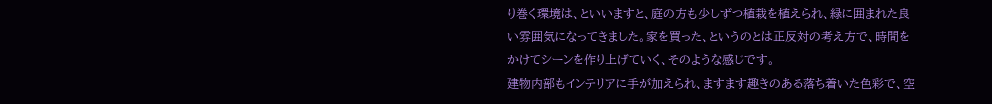り巻く環境は、といいますと、庭の方も少しずつ植栽を植えられ、緑に囲まれた良い雰囲気になってきました。家を買った、というのとは正反対の考え方で、時間をかけてシーンを作り上げていく、そのような感じです。
建物内部もインテリアに手が加えられ、ますます趣きのある落ち着いた色彩で、空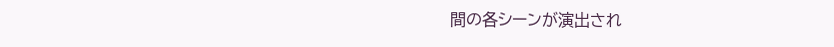間の各シーンが演出され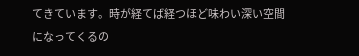てきています。時が経てば経つほど味わい深い空間になってくるの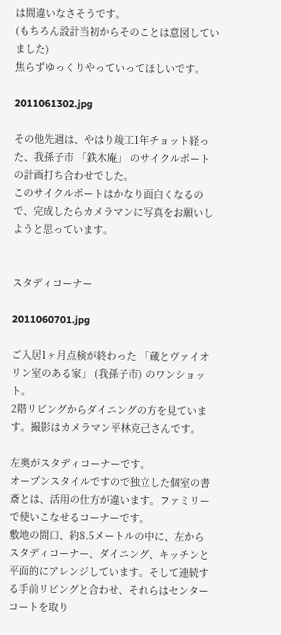は間違いなさそうです。
(もちろん設計当初からそのことは意図していました)
焦らずゆっくりやっていってほしいです。

2011061302.jpg

その他先週は、やはり竣工1年チョット経った、我孫子市 「鉄木庵」 のサイクルポートの計画打ち合わせでした。
このサイクルポートはかなり面白くなるので、完成したらカメラマンに写真をお願いしようと思っています。


スタディコーナー

2011060701.jpg

ご入居1ヶ月点検が終わった 「蔵とヴァイオリン室のある家」 (我孫子市) のワンショット。
2階リビングからダイニングの方を見ています。撮影はカメラマン平林克己さんです。

左奥がスタディコーナーです。
オープンスタイルですので独立した個室の書斎とは、活用の仕方が違います。ファミリーで使いこなせるコーナーです。
敷地の間口、約8.5メートルの中に、左からスタディコーナー、ダイニング、キッチンと平面的にアレンジしています。そして連続する手前リビングと合わせ、それらはセンターコートを取り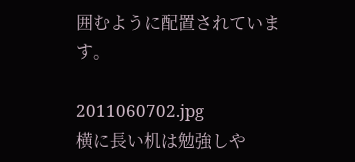囲むように配置されています。

2011060702.jpg
横に長い机は勉強しや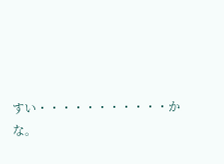すい・・・・・・・・・・・かな。